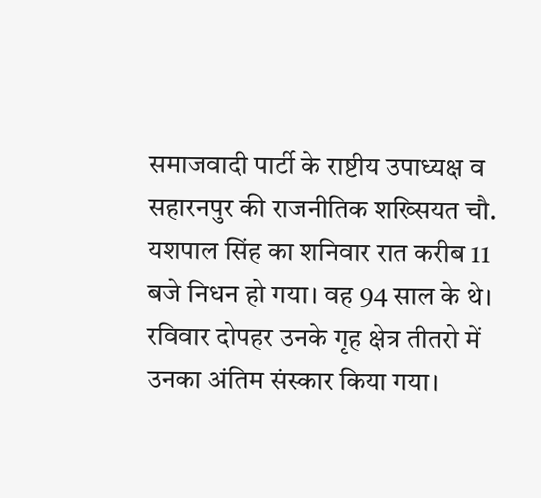समाजवादी पार्टी के राष्टीय उपाध्यक्ष व सहारनपुर की राजनीतिक शख्सियत चौ. यशपाल सिंह का शनिवार रात करीब 11 बजे निधन हो गया। वह 94 साल के थे। रविवार दोपहर उनके गृह क्षेत्र तीतरो में उनका अंतिम संस्कार किया गया।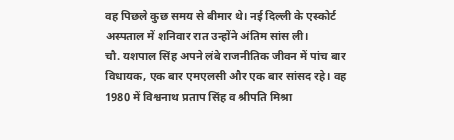वह पिछले कुछ समय से बीमार थे। नई दिल्ली के एस्कोर्ट अस्पताल में शनिवार रात उन्होंने अंतिम सांस ली।
चौ. यशपाल सिंह अपने लंबे राजनीतिक जीवन में पांच बार विधायक, एक बार एमएलसी और एक बार सांसद रहे। वह 1980 में विश्वनाथ प्रताप सिंह व श्रीपति मिश्रा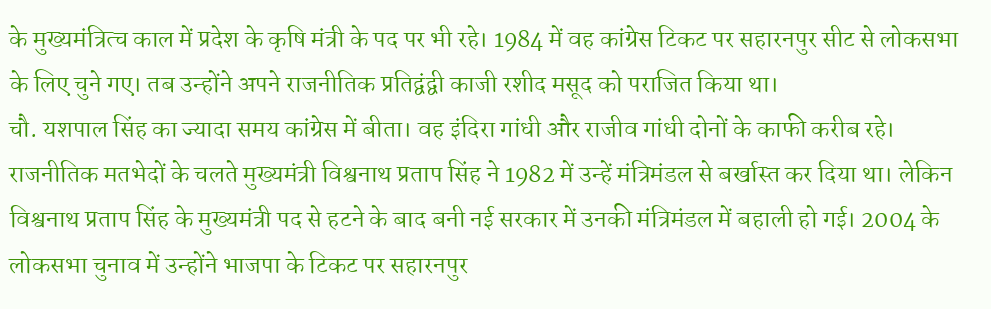के मुख्यमंत्रित्च काल में प्रदेश के कृषि मंत्री के पद पर भी रहे। 1984 में वह कांग्रेस टिकट पर सहारनपुर सीट से लोकसभा के लिए चुने गए। तब उन्होंने अपने राजनीतिक प्रतिद्वंद्वी काजी रशीद मसूद को पराजित किया था।
चौ. यशपाल सिंह का ज्यादा समय कांग्रेस में बीता। वह इंदिरा गांधी और राजीव गांधी दोनों के काफी करीब रहे। राजनीतिक मतभेदों के चलते मुख्यमंत्री विश्वनाथ प्रताप सिंह ने 1982 में उन्हें मंत्रिमंडल से बर्खास्त कर दिया था। लेकिन विश्वनाथ प्रताप सिंह के मुख्यमंत्री पद से हटने के बाद बनी नई सरकार में उनकी मंत्रिमंडल में बहाली हो गई। 2004 के लोकसभा चुनाव में उन्होंने भाजपा के टिकट पर सहारनपुर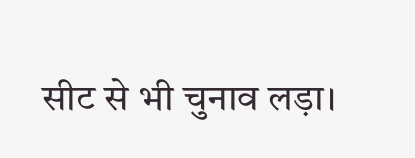सीट से भी चुनाव लड़ा।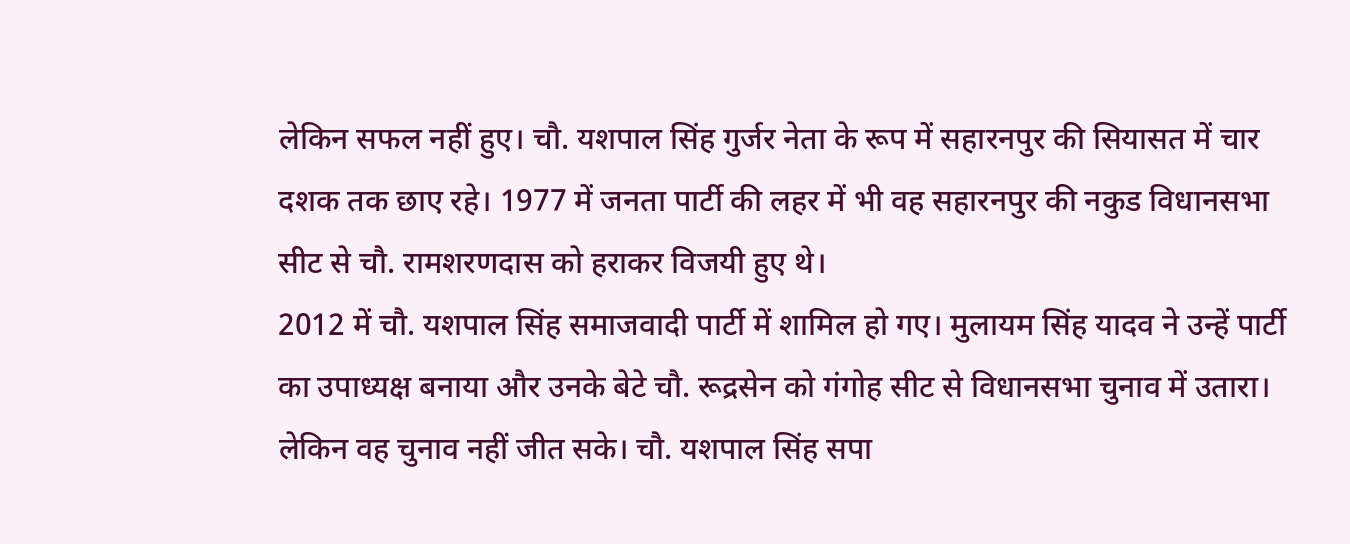लेकिन सफल नहीं हुए। चौ. यशपाल सिंह गुर्जर नेता के रूप में सहारनपुर की सियासत में चार दशक तक छाए रहे। 1977 में जनता पार्टी की लहर में भी वह सहारनपुर की नकुड विधानसभा सीट से चौ. रामशरणदास को हराकर विजयी हुए थे।
2012 में चौ. यशपाल सिंह समाजवादी पार्टी में शामिल हो गए। मुलायम सिंह यादव ने उन्हें पार्टी का उपाध्यक्ष बनाया और उनके बेटे चौ. रूद्रसेन को गंगोह सीट से विधानसभा चुनाव में उतारा। लेकिन वह चुनाव नहीं जीत सके। चौ. यशपाल सिंह सपा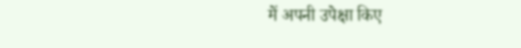में अपनी उपेक्षा किए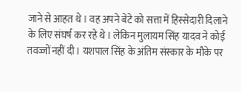जाने से आहत थे। वह अपने बेटे को सत्ता में हिस्सेदारी दिलाने के लिए संघर्ष कर रहे थे। लेकिन मुलायम सिंह यादव ने कोई तवज्जों नहीं दी। यशपाल सिंह के अंतिम संस्कार के मौके पर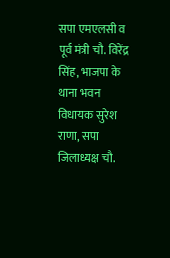सपा एमएलसी व पूर्व मंत्री चौ. विरेंद्र सिंह, भाजपा के थाना भवन विधायक सुरेश राणा, सपा जिलाध्यक्ष चौ.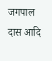जगपाल दास आदि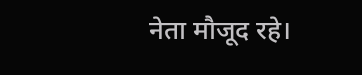नेता मौजूद रहे।